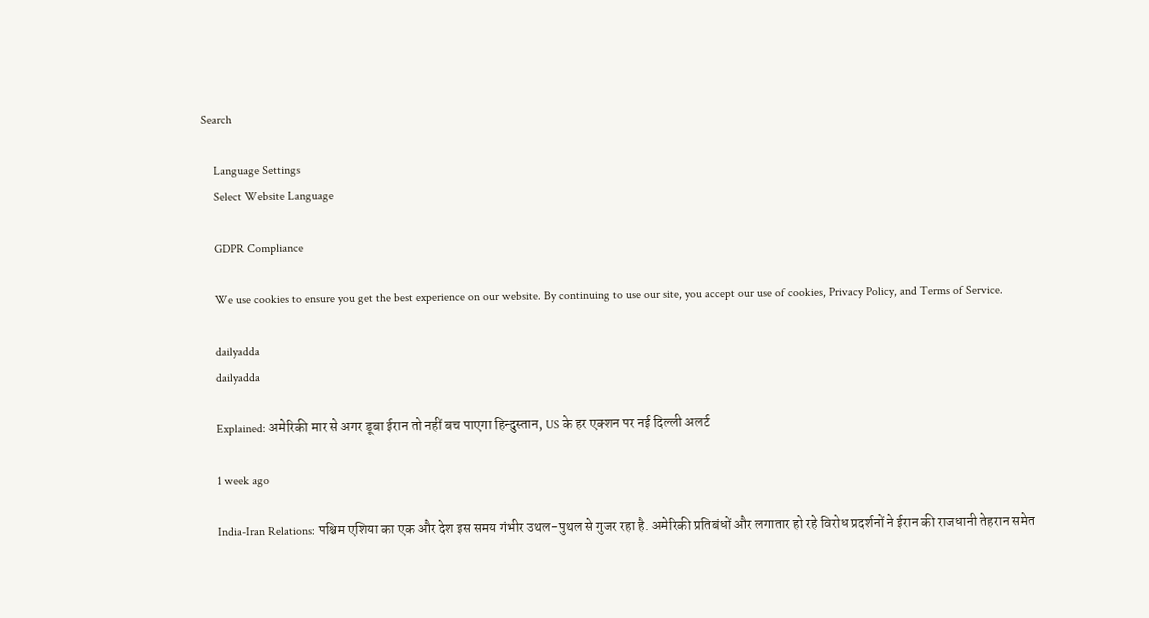Search

    Language Settings
    Select Website Language

    GDPR Compliance

    We use cookies to ensure you get the best experience on our website. By continuing to use our site, you accept our use of cookies, Privacy Policy, and Terms of Service.

    dailyadda
    dailyadda

    Explained: अमेरिकी मार से अगर डूबा ईरान तो नहीं बच पाएगा हिन्दुस्तान, US के हर एक्शन पर नई दिल्ली अलर्ट

    1 week ago

    India-Iran Relations: पश्चिम एशिया का एक और देश इस समय गंभीर उथल-पुथल से गुजर रहा है. अमेरिकी प्रतिबंधों और लगातार हो रहे विरोध प्रदर्शनों ने ईरान की राजधानी तेहरान समेत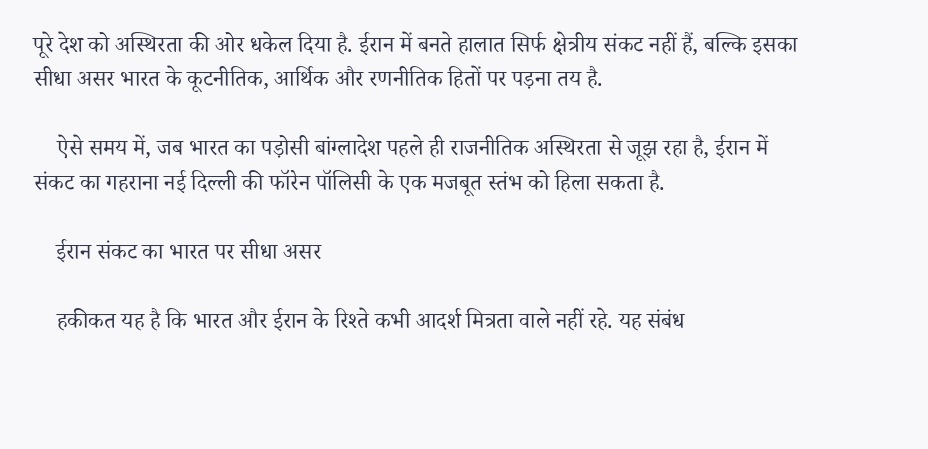पूरे देश को अस्थिरता की ओर धकेल दिया है. ईरान में बनते हालात सिर्फ क्षेत्रीय संकट नहीं हैं, बल्कि इसका सीधा असर भारत के कूटनीतिक, आर्थिक और रणनीतिक हितों पर पड़ना तय है.

    ऐसे समय में, जब भारत का पड़ोसी बांग्लादेश पहले ही राजनीतिक अस्थिरता से जूझ रहा है, ईरान में संकट का गहराना नई दिल्ली की फॉरेन पॉलिसी के एक मजबूत स्तंभ को हिला सकता है.

    ईरान संकट का भारत पर सीधा असर

    हकीकत यह है कि भारत और ईरान के रिश्ते कभी आदर्श मित्रता वाले नहीं रहे. यह संबंध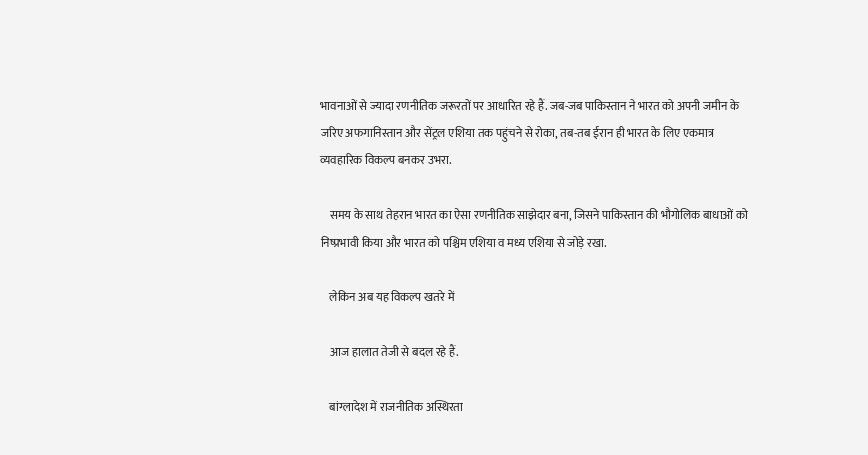भावनाओं से ज्यादा रणनीतिक जरूरतों पर आधारित रहे हैं. जब-जब पाकिस्तान ने भारत को अपनी जमीन के जरिए अफगानिस्तान और सेंट्रल एशिया तक पहुंचने से रोका, तब-तब ईरान ही भारत के लिए एकमात्र व्यवहारिक विकल्प बनकर उभरा.

    समय के साथ तेहरान भारत का ऐसा रणनीतिक साझेदार बना, जिसने पाकिस्तान की भौगोलिक बाधाओं को निष्प्रभावी किया और भारत को पश्चिम एशिया व मध्य एशिया से जोड़े रखा.

    लेकिन अब यह विकल्प खतरे में

    आज हालात तेजी से बदल रहे हैं.

    बांग्लादेश में राजनीतिक अस्थिरता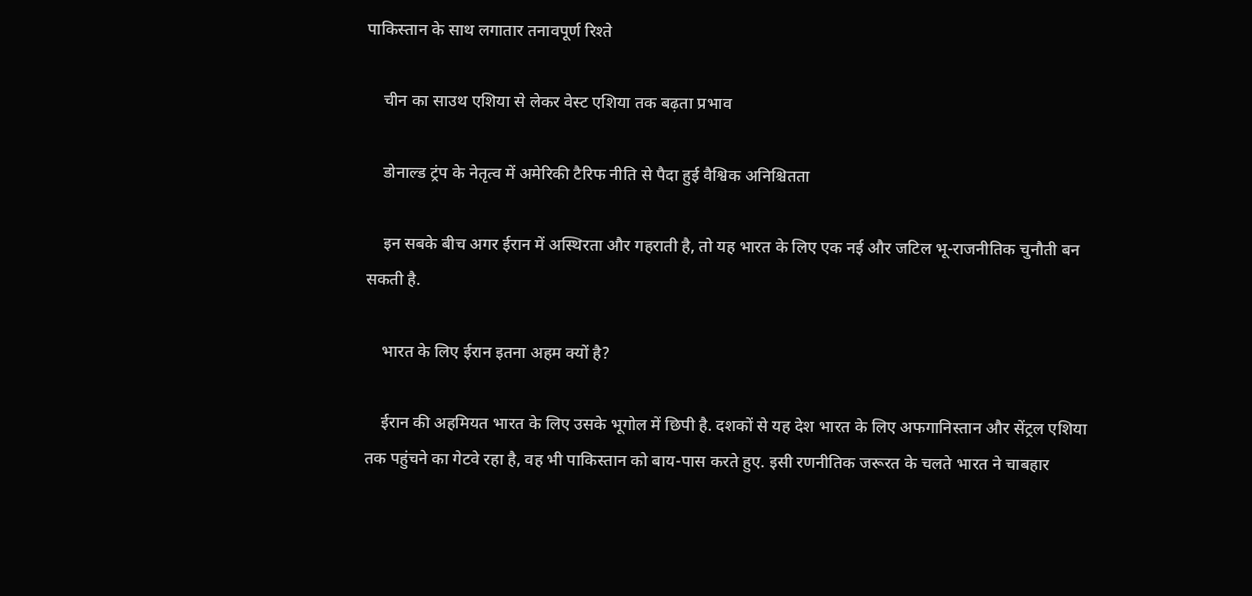पाकिस्तान के साथ लगातार तनावपूर्ण रिश्ते

    चीन का साउथ एशिया से लेकर वेस्ट एशिया तक बढ़ता प्रभाव

    डोनाल्ड ट्रंप के नेतृत्व में अमेरिकी टैरिफ नीति से पैदा हुई वैश्विक अनिश्चितता

    इन सबके बीच अगर ईरान में अस्थिरता और गहराती है, तो यह भारत के लिए एक नई और जटिल भू-राजनीतिक चुनौती बन सकती है.

    भारत के लिए ईरान इतना अहम क्यों है?

    ईरान की अहमियत भारत के लिए उसके भूगोल में छिपी है. दशकों से यह देश भारत के लिए अफगानिस्तान और सेंट्रल एशिया तक पहुंचने का गेटवे रहा है, वह भी पाकिस्तान को बाय-पास करते हुए. इसी रणनीतिक जरूरत के चलते भारत ने चाबहार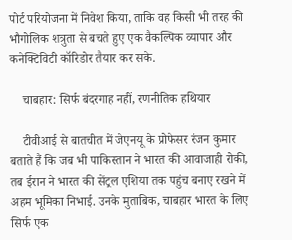पोर्ट परियोजना में निवेश किया, ताकि वह किसी भी तरह की भौगोलिक शत्रुता से बचते हुए एक वैकल्पिक व्यापार और कनेक्टिविटी कॉरिडोर तैयार कर सके.

    चाबहार: सिर्फ बंदरगाह नहीं, रणनीतिक हथियार

    टीवीआई से बातचीत में जेएनयू के प्रोफेसर रंजन कुमार बताते हैं कि जब भी पाकिस्तान ने भारत की आवाजाही रोकी, तब ईरान ने भारत की सेंट्रल एशिया तक पहुंच बनाए रखने में अहम भूमिका निभाई. उनके मुताबिक, चाबहार भारत के लिए सिर्फ एक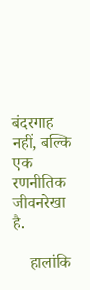बंदरगाह नहीं, बल्कि एक रणनीतिक जीवनरेखा है.

    हालांकि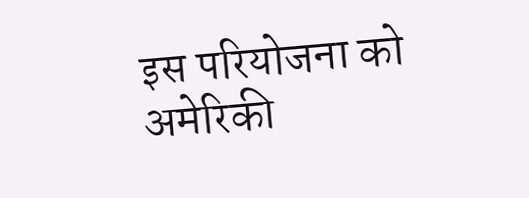इस परियोजना को अमेरिकी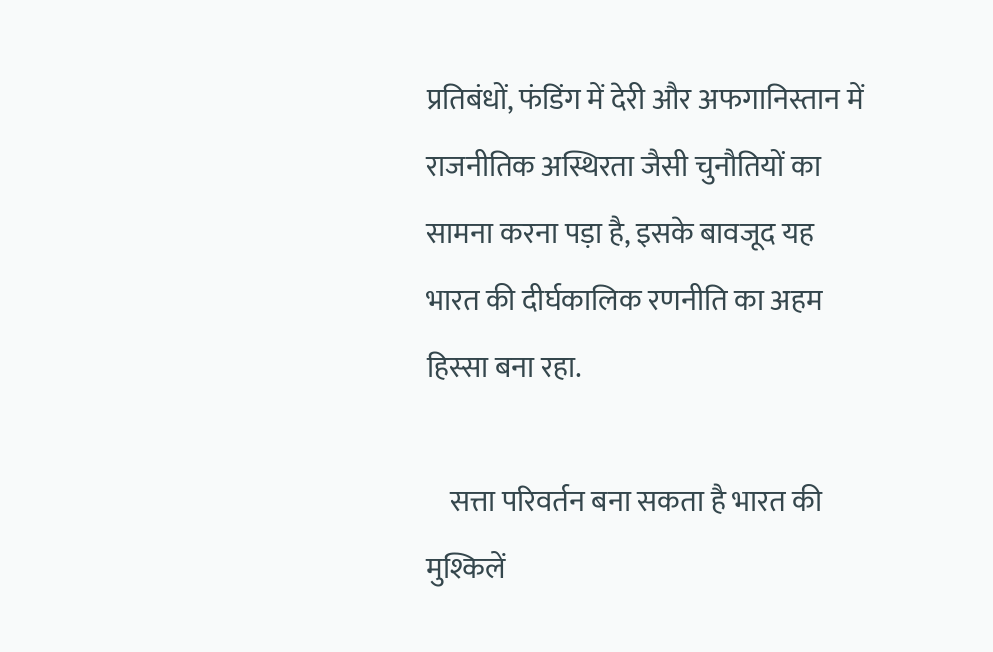प्रतिबंधों, फंडिंग में देरी और अफगानिस्तान में राजनीतिक अस्थिरता जैसी चुनौतियों का सामना करना पड़ा है, इसके बावजूद यह भारत की दीर्घकालिक रणनीति का अहम हिस्सा बना रहा.

    सत्ता परिवर्तन बना सकता है भारत की मुश्किलें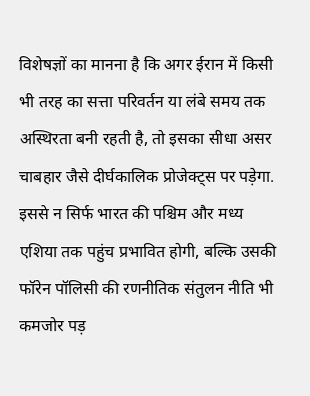विशेषज्ञों का मानना है कि अगर ईरान में किसी भी तरह का सत्ता परिवर्तन या लंबे समय तक अस्थिरता बनी रहती है, तो इसका सीधा असर चाबहार जैसे दीर्घकालिक प्रोजेक्ट्स पर पड़ेगा. इससे न सिर्फ भारत की पश्चिम और मध्य एशिया तक पहुंच प्रभावित होगी, बल्कि उसकी फॉरेन पॉलिसी की रणनीतिक संतुलन नीति भी कमजोर पड़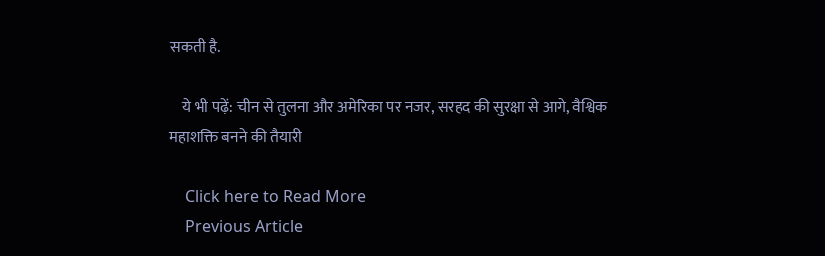सकती है.

    ये भी पढ़ें: चीन से तुलना और अमेरिका पर नजर, सरहद की सुरक्षा से आगे, वैश्विक महाशक्ति बनने की तैयारी

    Click here to Read More
    Previous Article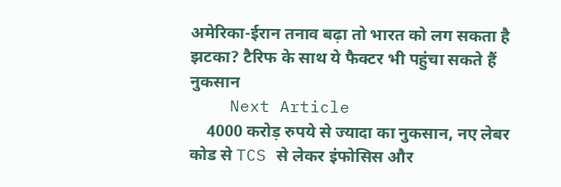अमेरिका-ईरान तनाव बढ़ा तो भारत को लग सकता है झटका? टैरिफ के साथ ये फैक्टर भी पहुंचा सकते हैं नुकसान
    Next Article
    4000 करोड़ रुपये से ज्यादा का नुकसान, नए लेबर कोड से TCS से लेकर इंफोसिस और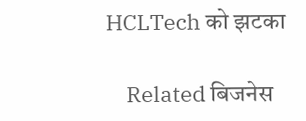HCLTech को झटका

    Related बिजनेस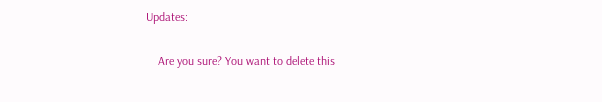Updates:

    Are you sure? You want to delete this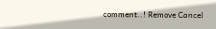comment..! Remove Cancel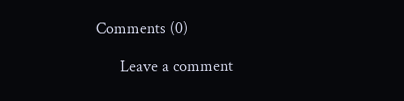Comments (0)

      Leave a comment